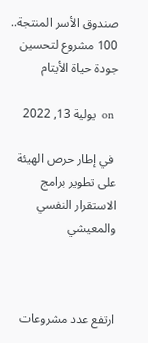صندوق الأسر المنتجة.. 100 مشروع لتحسين جودة حياة الأيتام

 on  يولية 13, 2022

 في إطار حرص الهيئة على تطوير برامج الاستقرار النفسي والمعيشي



ارتفع عدد مشروعات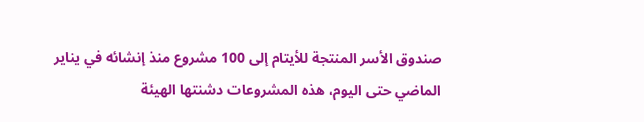صندوق الأسر المنتجة للأيتام إلى 100 مشروع منذ إنشائه في يناير الماضي حتى اليوم، هذه المشروعات دشنتها الهيئة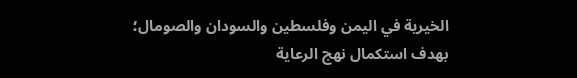الخيرية في اليمن وفلسطين والسودان والصومال؛ بهدف استكمال نهج الرعاية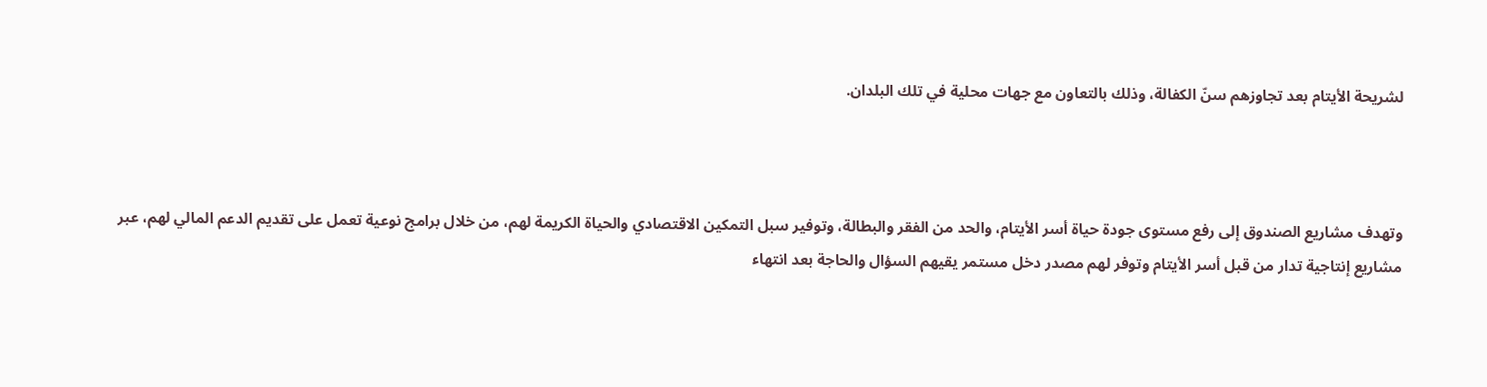لشريحة الأيتام بعد تجاوزهم سنّ الكفالة، وذلك بالتعاون مع جهات محلية في تلك البلدان.



وتهدف مشاريع الصندوق إلى رفع مستوى جودة حياة أسر الأيتام، والحد من الفقر والبطالة، وتوفير سبل التمكين الاقتصادي والحياة الكريمة لهم، من خلال برامج نوعية تعمل على تقديم الدعم المالي لهم، عبر مشاريع إنتاجية تدار من قبل أسر الأيتام وتوفر لهم مصدر دخل مستمر يقيهم السؤال والحاجة بعد انتهاء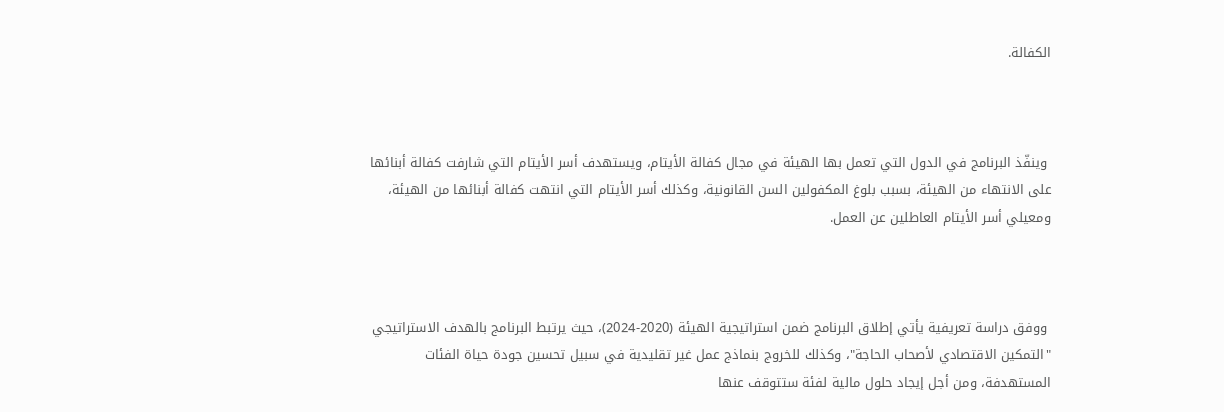الكفالة.



 وينفّذ البرنامج في الدول التي تعمل بها الهيئة في مجال كفالة الأيتام، ويستهدف أسر الأيتام التي شارفت كفالة أبنائها على الانتهاء من الهيئة، بسبب بلوغ المكفولين السن القانونية، وكذلك أسر الأيتام التي انتهت كفالة أبنائها من الهيئة، ومعيلي أسر الأيتام العاطلين عن العمل.



 ووفق دراسة تعريفية يأتي إطلاق البرنامج ضمن استراتيجية الهيئة (2020-2024)، حيث يرتبط البرنامج بالهدف الاستراتيجي "التمكين الاقتصادي لأصحاب الحاجة"، وكذلك للخروج بنماذج عمل غير تقليدية في سبيل تحسين جودة حياة الفئات المستهدفة، ومن أجل إيجاد حلول مالية لفئة ستتوقف عنها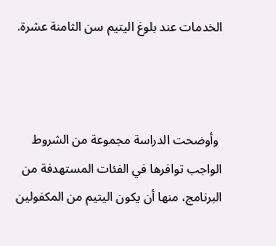الخدمات عند بلوغ اليتيم سن الثامنة عشرة.



 وأوضحت الدراسة مجموعة من الشروط الواجب توافرها في الفئات المستهدفة من البرنامج، منها أن يكون اليتيم من المكفولين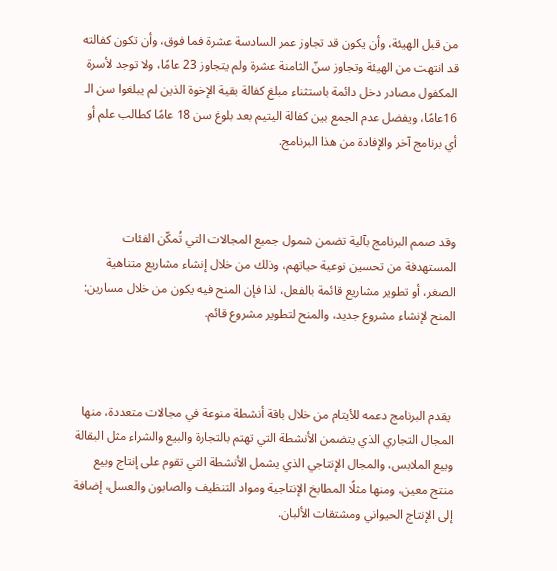من قبل الهيئة، وأن يكون قد تجاوز عمر السادسة عشرة فما فوق، وأن تكون كفالته قد انتهت من الهيئة وتجاوز سنّ الثامنة عشرة ولم يتجاوز 23 عامًا، ولا توجد لأسرة المكفول مصادر دخل دائمة باستثناء مبلغ كفالة بقية الإخوة الذين لم يبلغوا سن الـ 16عامًا، ويفضل عدم الجمع بين كفالة اليتيم بعد بلوغ سن 18 عامًا كطالب علم أو أي برنامج آخر والإفادة من هذا البرنامج.



وقد صمم البرنامج بآلية تضمن شمول جميع المجالات التي تُمكّن الفئات المستهدفة من تحسين نوعية حياتهم، وذلك من خلال إنشاء مشاريع متناهية الصغر، أو تطوير مشاريع قائمة بالفعل، لذا فإن المنح فيه يكون من خلال مسارين: المنح لإنشاء مشروع جديد، والمنح لتطوير مشروع قائم.



 يقدم البرنامج دعمه للأيتام من خلال باقة أنشطة منوعة في مجالات متعددة، منها المجال التجاري الذي يتضمن الأنشطة التي تهتم بالتجارة والبيع والشراء مثل البقالة وبيع الملابس، والمجال الإنتاجي الذي يشمل الأنشطة التي تقوم على إنتاج وبيع منتج معين، ومنها مثلًا المطابخ الإنتاجية ومواد التنظيف والصابون والعسل، إضافة إلى الإنتاج الحيواني ومشتقات الألبان.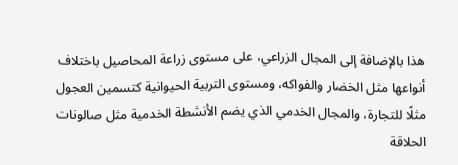هذا بالإضافة إلى المجال الزراعي، على مستوى زراعة المحاصيل باختلاف أنواعها مثل الخضار والفواكه، ومستوى التربية الحيوانية كتسمين العجول مثلًا للتجارة، والمجال الخدمي الذي يضم الأنشطة الخدمية مثل صالونات الحلاقة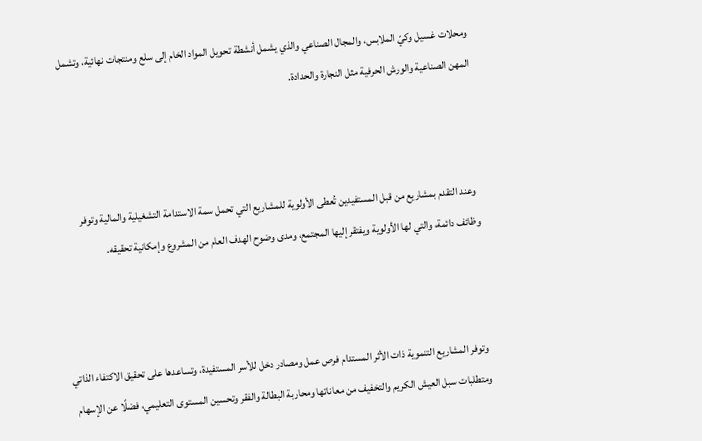ومحلات غسيل وكيّ الملابس، والمجال الصناعي والذي يشمل أنشطة تحويل المواد الخام إلى سلع ومنتجات نهائية، وتشمل المهن الصناعية والورش الحرفية مثل النجارة والحدادة.



 وعند التقدم بمشاريع من قبل المستفيدين تُعطى الأولوية للمشاريع التي تحمل سمة الاستدامة التشغيلية والمالية وتوفر وظائف دائمة، والتي لها الأولوية ويفتقر إليها المجتمع، ومدى وضوح الهدف العام من المشروع وإمكانية تحقيقه.



 وتوفر المشاريع التنموية ذات الأثر المستدام فرص عمل ومصادر دخل للأسر المستفيدة، وتساعدها على تحقيق الاكتفاء الذاتي ومتطلبات سبل العيش الكريم والتخفيف من معاناتها ومحاربة البطالة والفقر وتحسين المستوى التعليمي، فضلًا عن الإسهام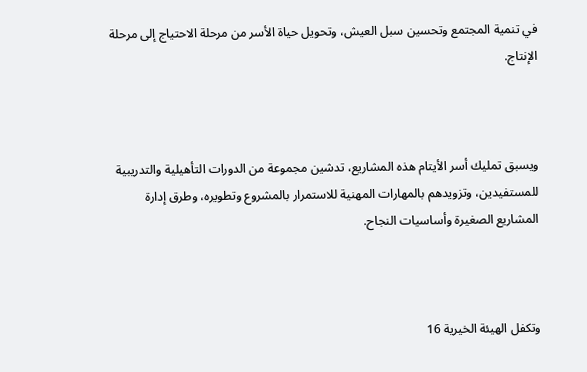في تنمية المجتمع وتحسين سبل العيش، وتحويل حياة الأسر من مرحلة الاحتياج إلى مرحلة الإنتاج.



ويسبق تمليك أسر الأيتام هذه المشاريع، تدشين مجموعة من الدورات التأهيلية والتدريبية للمستفيدين، وتزويدهم بالمهارات المهنية للاستمرار بالمشروع وتطويره، وطرق إدارة المشاريع الصغيرة وأساسيات النجاح.



وتكفل الهيئة الخيرية 16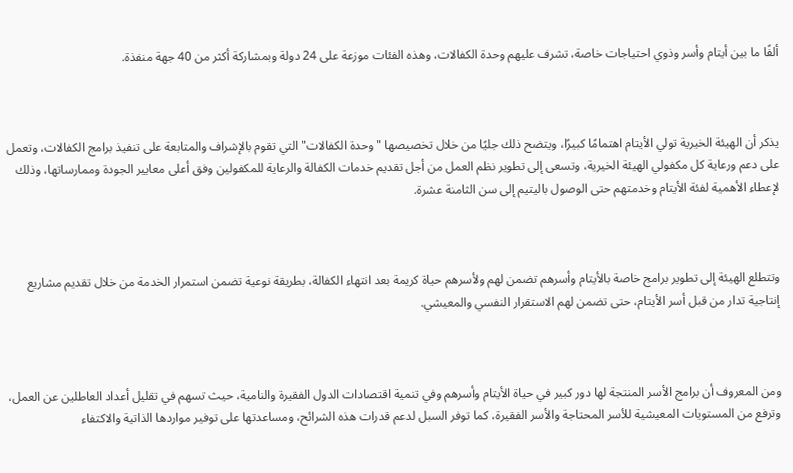ألفًا ما بين أيتام وأسر وذوي احتياجات خاصة، تشرف عليهم وحدة الكفالات، وهذه الفئات موزعة على 24 دولة وبمشاركة أكثر من 40 جهة منفذة.



يذكر أن الهيئة الخيرية تولي الأيتام اهتمامًا كبيرًا، ويتضح ذلك جليًا من خلال تخصيصها "وحدة الكفالات" التي تقوم بالإشراف والمتابعة على تنفيذ برامج الكفالات، وتعمل على دعم ورعاية كل مكفولي الهيئة الخيرية، وتسعى إلى تطوير نظم العمل من أجل تقديم خدمات الكفالة والرعاية للمكفولين وفق أعلى معايير الجودة وممارساتها، وذلك لإعطاء الأهمية لفئة الأيتام وخدمتهم حتى الوصول باليتيم إلى سن الثامنة عشرة.



وتتطلع الهيئة إلى تطوير برامج خاصة بالأيتام وأسرهم تضمن لهم ولأسرهم حياة كريمة بعد انتهاء الكفالة، بطريقة نوعية تضمن استمرار الخدمة من خلال تقديم مشاريع إنتاجية تدار من قبل أسر الأيتام، حتى تضمن لهم الاستقرار النفسي والمعيشي.



ومن المعروف أن برامج الأسر المنتجة لها دور كبير في حياة الأيتام وأسرهم وفي تنمية اقتصادات الدول الفقيرة والنامية، حيث تسهم في تقليل أعداد العاطلين عن العمل، وترفع من المستويات المعيشية للأسر المحتاجة والأسر الفقيرة، كما توفر السبل لدعم قدرات هذه الشرائح، ومساعدتها على توفير مواردها الذاتية والاكتفاء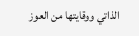الذاتي ووقايتها من العوز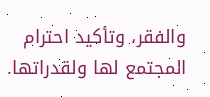والفقر، وتأكيد احترام المجتمع لها ولقدراتها.